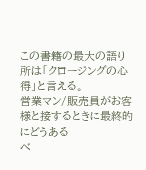この書籍の最大の語り所は「クロージングの心得」と言える。
営業マン/販売員がお客様と接するときに最終的にどうある
べ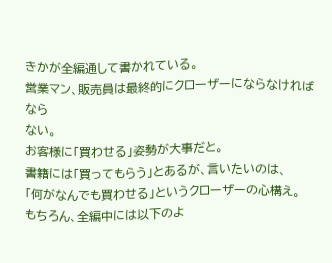きかが全編通して書かれている。
営業マン、販売員は最終的にクローザーにならなければなら
ない。
お客様に「買わせる」姿勢が大事だと。
書籍には「買ってもらう」とあるが、言いたいのは、
「何がなんでも買わせる」というクローザーの心構え。
もちろん、全編中には以下のよ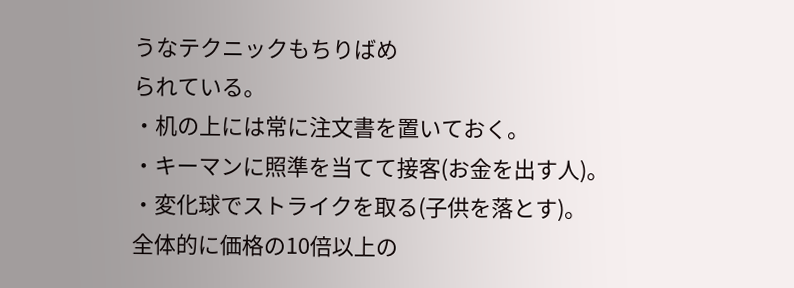うなテクニックもちりばめ
られている。
・机の上には常に注文書を置いておく。
・キーマンに照準を当てて接客(お金を出す人)。
・変化球でストライクを取る(子供を落とす)。
全体的に価格の10倍以上の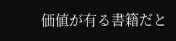価値が有る書籍だと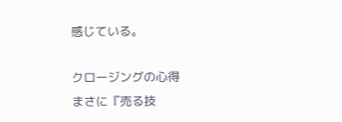感じている。

クロージングの心得
まさに『売る技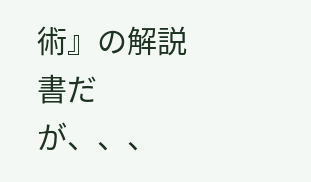術』の解説書だが、、、